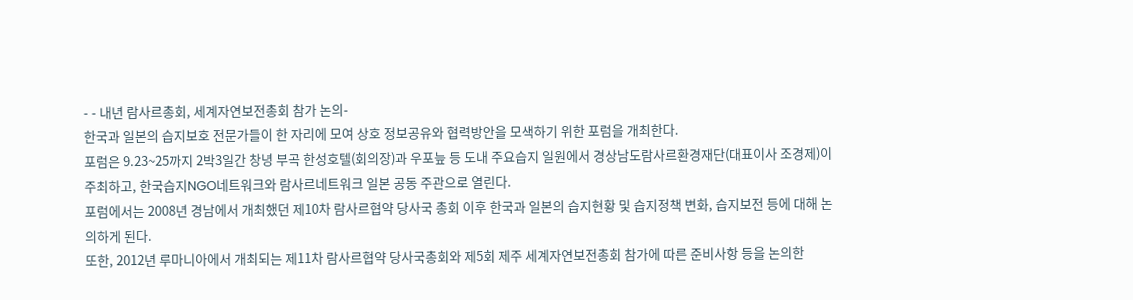- - 내년 람사르총회, 세계자연보전총회 참가 논의-
한국과 일본의 습지보호 전문가들이 한 자리에 모여 상호 정보공유와 협력방안을 모색하기 위한 포럼을 개최한다.
포럼은 9.23~25까지 2박3일간 창녕 부곡 한성호텔(회의장)과 우포늪 등 도내 주요습지 일원에서 경상남도람사르환경재단(대표이사 조경제)이 주최하고, 한국습지NGO네트워크와 람사르네트워크 일본 공동 주관으로 열린다.
포럼에서는 2008년 경남에서 개최했던 제10차 람사르협약 당사국 총회 이후 한국과 일본의 습지현황 및 습지정책 변화, 습지보전 등에 대해 논의하게 된다.
또한, 2012년 루마니아에서 개최되는 제11차 람사르협약 당사국총회와 제5회 제주 세계자연보전총회 참가에 따른 준비사항 등을 논의한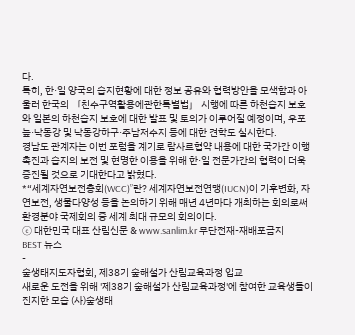다.
특히, 한·일 양국의 습지현황에 대한 정보 공유와 협력방안을 모색함과 아울러 한국의 「친수구역활용에관한특별법」 시행에 따른 하천습지 보호와 일본의 하천습지 보호에 대한 발표 및 토의가 이루어질 예정이며, 우포늪·낙동강 및 낙동강하구·주남저수지 등에 대한 견학도 실시한다.
경남도 관계자는 이번 포럼을 계기로 람사르협약 내용에 대한 국가간 이행 촉진과 습지의 보전 및 현명한 이용을 위해 한·일 전문가간의 협력이 더욱 증진될 것으로 기대한다고 밝혔다.
*“세계자연보전총회(WCC)”란? 세계자연보전연맹(IUCN)이 기후변화, 자연보전, 생물다양성 등을 논의하기 위해 매년 4년마다 개최하는 회의로써 환경분야 국제회의 중 세계 최대 규모의 회의이다.
ⓒ 대한민국 대표 산림신문 & www.sanlim.kr 무단전재-재배포금지
BEST 뉴스
-
숲생태지도자협회, 제38기 숲해설가 산림교육과정 입교
새로운 도전을 위해 '제38기 숲해설가 산림교육과정'에 참여한 교육생들이 진지한 모습 (사)숲생태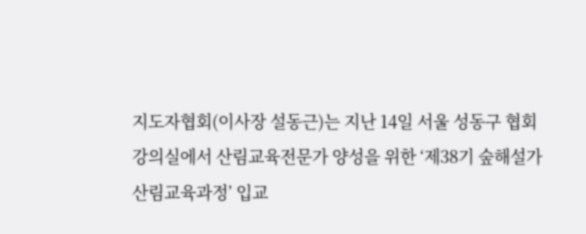지도자협회(이사장 설동근)는 지난 14일 서울 성동구 협회 강의실에서 산림교육전문가 양성을 위한 ‘제38기 숲해설가 산림교육과정’ 입교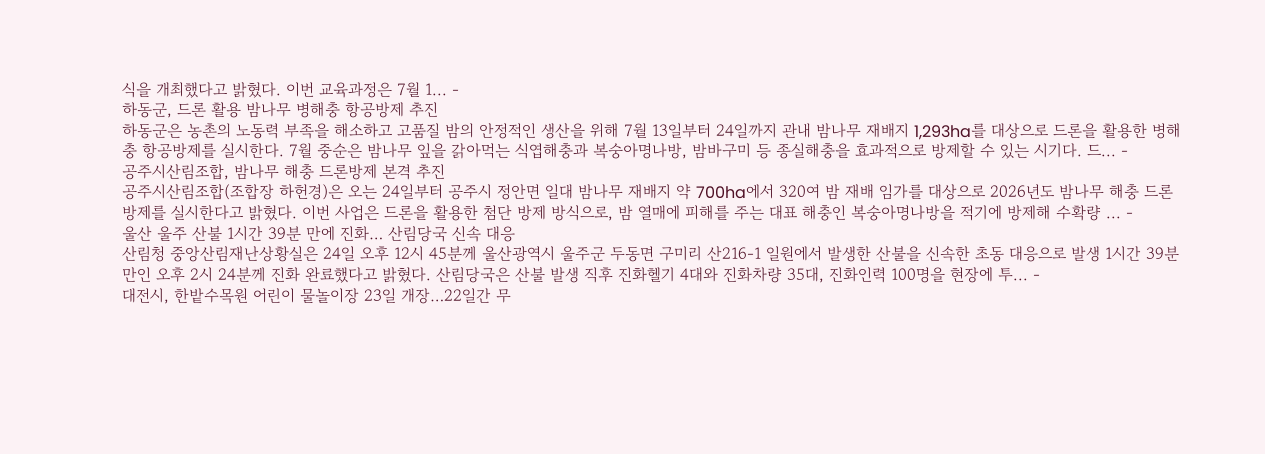식을 개최했다고 밝혔다. 이번 교육과정은 7월 1... -
하동군, 드론 활용 밤나무 병해충 항공방제 추진
하동군은 농촌의 노동력 부족을 해소하고 고품질 밤의 안정적인 생산을 위해 7월 13일부터 24일까지 관내 밤나무 재배지 1,293ha를 대상으로 드론을 활용한 병해충 항공방제를 실시한다. 7월 중순은 밤나무 잎을 갉아먹는 식엽해충과 복숭아명나방, 밤바구미 등 종실해충을 효과적으로 방제할 수 있는 시기다. 드... -
공주시산림조합, 밤나무 해충 드론방제 본격 추진
공주시산림조합(조합장 하헌경)은 오는 24일부터 공주시 정안면 일대 밤나무 재배지 약 700ha에서 320여 밤 재배 임가를 대상으로 2026년도 밤나무 해충 드론방제를 실시한다고 밝혔다. 이번 사업은 드론을 활용한 첨단 방제 방식으로, 밤 열매에 피해를 주는 대표 해충인 복숭아명나방을 적기에 방제해 수확량 ... -
울산 울주 산불 1시간 39분 만에 진화… 산림당국 신속 대응
산림청 중앙산림재난상황실은 24일 오후 12시 45분께 울산광역시 울주군 두동면 구미리 산216-1 일원에서 발생한 산불을 신속한 초동 대응으로 발생 1시간 39분 만인 오후 2시 24분께 진화 완료했다고 밝혔다. 산림당국은 산불 발생 직후 진화헬기 4대와 진화차량 35대, 진화인력 100명을 현장에 투... -
대전시, 한밭수목원 어린이 물놀이장 23일 개장…22일간 무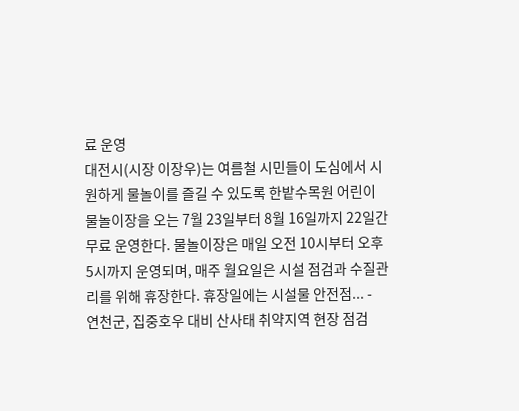료 운영
대전시(시장 이장우)는 여름철 시민들이 도심에서 시원하게 물놀이를 즐길 수 있도록 한밭수목원 어린이 물놀이장을 오는 7월 23일부터 8월 16일까지 22일간 무료 운영한다. 물놀이장은 매일 오전 10시부터 오후 5시까지 운영되며, 매주 월요일은 시설 점검과 수질관리를 위해 휴장한다. 휴장일에는 시설물 안전점... -
연천군, 집중호우 대비 산사태 취약지역 현장 점검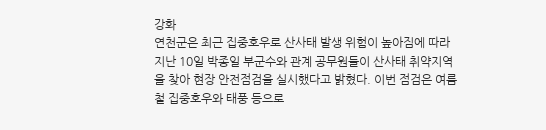강화
연천군은 최근 집중호우로 산사태 발생 위험이 높아짐에 따라 지난 10일 박종일 부군수와 관계 공무원들이 산사태 취약지역을 찾아 현장 안전점검을 실시했다고 밝혔다. 이번 점검은 여름철 집중호우와 태풍 등으로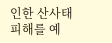인한 산사태 피해를 예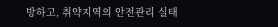방하고, 취약지역의 안전관리 실태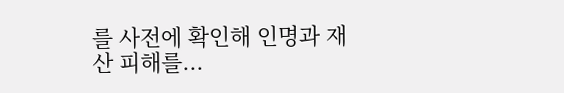를 사전에 확인해 인명과 재산 피해를...